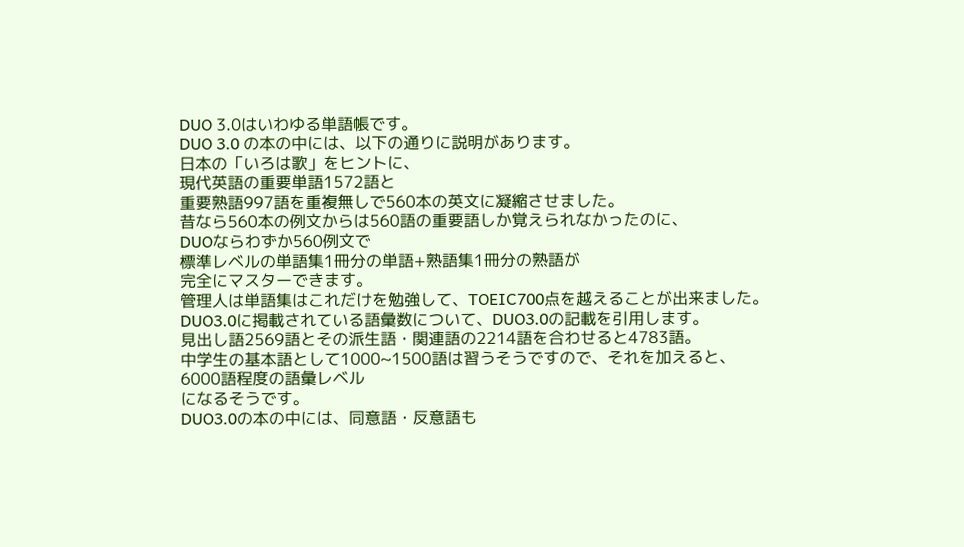DUO 3.0はいわゆる単語帳です。
DUO 3.0 の本の中には、以下の通りに説明があります。
日本の「いろは歌」をヒントに、
現代英語の重要単語1572語と
重要熟語997語を重複無しで560本の英文に凝縮させました。
昔なら560本の例文からは560語の重要語しか覚えられなかったのに、
DUOならわずか560例文で
標準レベルの単語集1冊分の単語+熟語集1冊分の熟語が
完全にマスターできます。
管理人は単語集はこれだけを勉強して、TOEIC700点を越えることが出来ました。
DUO3.0に掲載されている語彙数について、DUO3.0の記載を引用します。
見出し語2569語とその派生語・関連語の2214語を合わせると4783語。
中学生の基本語として1000~1500語は習うそうですので、それを加えると、
6000語程度の語彙レベル
になるそうです。
DUO3.0の本の中には、同意語・反意語も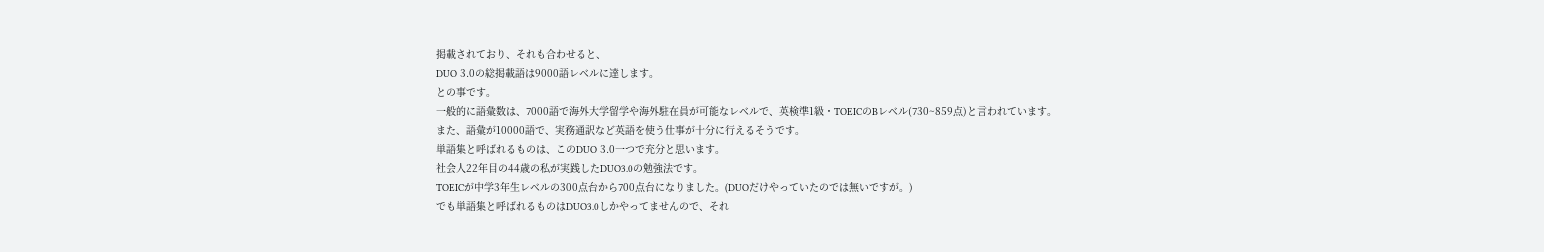掲載されており、それも合わせると、
DUO 3.0の総掲載語は9000語レベルに達します。
との事です。
一般的に語彙数は、7000語で海外大学留学や海外駐在員が可能なレベルで、英検準1級・TOEICのBレベル(730~859点)と言われています。
また、語彙が10000語で、実務通訳など英語を使う仕事が十分に行えるそうです。
単語集と呼ばれるものは、このDUO 3.0一つで充分と思います。
社会人22年目の44歳の私が実践したDUO3.0の勉強法です。
TOEICが中学3年生レベルの300点台から700点台になりました。(DUOだけやっていたのでは無いですが。)
でも単語集と呼ばれるものはDUO3.0しかやってませんので、それ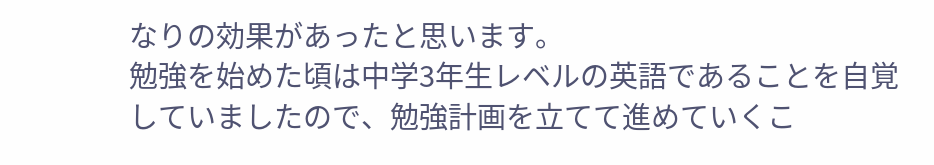なりの効果があったと思います。
勉強を始めた頃は中学3年生レベルの英語であることを自覚していましたので、勉強計画を立てて進めていくこ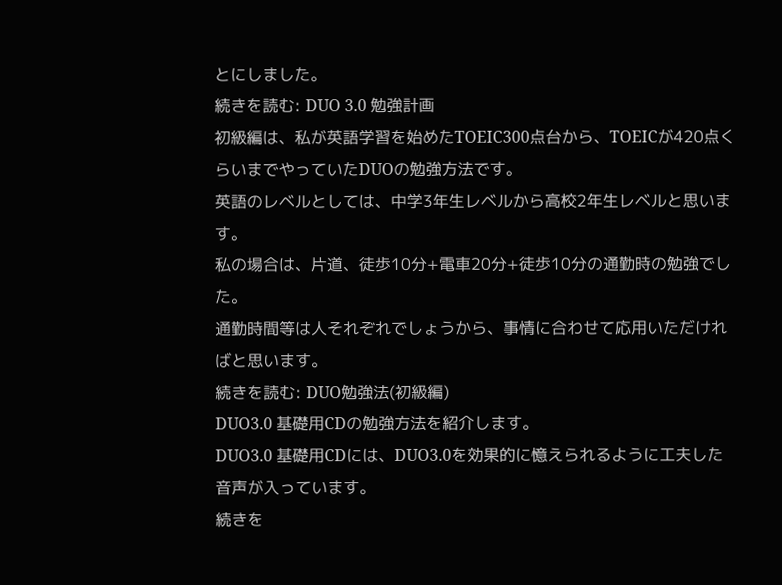とにしました。
続きを読む: DUO 3.0 勉強計画
初級編は、私が英語学習を始めたTOEIC300点台から、TOEICが420点くらいまでやっていたDUOの勉強方法です。
英語のレベルとしては、中学3年生レベルから高校2年生レベルと思います。
私の場合は、片道、徒歩10分+電車20分+徒歩10分の通勤時の勉強でした。
通勤時間等は人それぞれでしょうから、事情に合わせて応用いただければと思います。
続きを読む: DUO勉強法(初級編)
DUO3.0 基礎用CDの勉強方法を紹介します。
DUO3.0 基礎用CDには、DUO3.0を効果的に憶えられるように工夫した音声が入っています。
続きを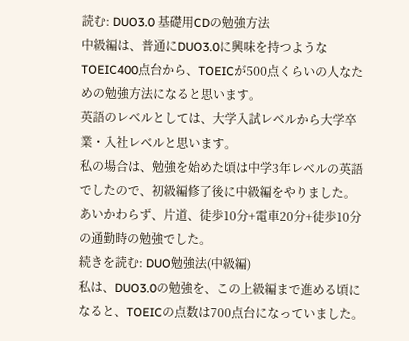読む: DUO3.0 基礎用CDの勉強方法
中級編は、普通にDUO3.0に興味を持つようなTOEIC400点台から、TOEICが500点くらいの人なための勉強方法になると思います。
英語のレベルとしては、大学入試レベルから大学卒業・入社レベルと思います。
私の場合は、勉強を始めた頃は中学3年レベルの英語でしたので、初級編修了後に中級編をやりました。
あいかわらず、片道、徒歩10分+電車20分+徒歩10分の通勤時の勉強でした。
続きを読む: DUO勉強法(中級編)
私は、DUO3.0の勉強を、この上級編まで進める頃になると、TOEICの点数は700点台になっていました。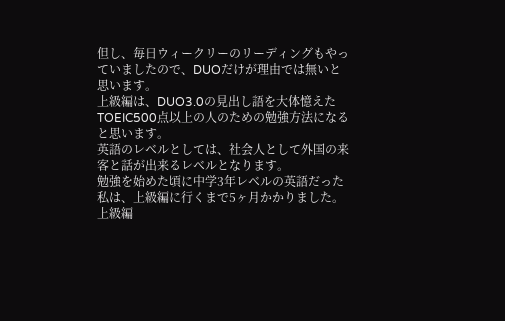但し、毎日ウィークリーのリーディングもやっていましたので、DUOだけが理由では無いと思います。
上級編は、DUO3.0の見出し語を大体憶えたTOEIC500点以上の人のための勉強方法になると思います。
英語のレベルとしては、社会人として外国の来客と話が出来るレベルとなります。
勉強を始めた頃に中学3年レベルの英語だった私は、上級編に行くまで5ヶ月かかりました。
上級編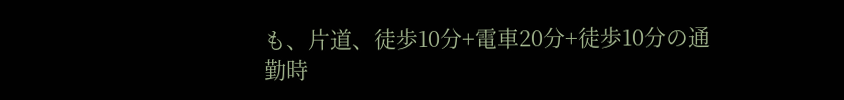も、片道、徒歩10分+電車20分+徒歩10分の通勤時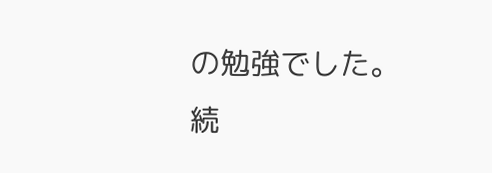の勉強でした。
続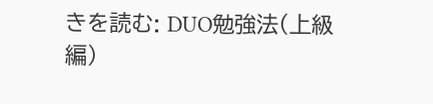きを読む: DUO勉強法(上級編)